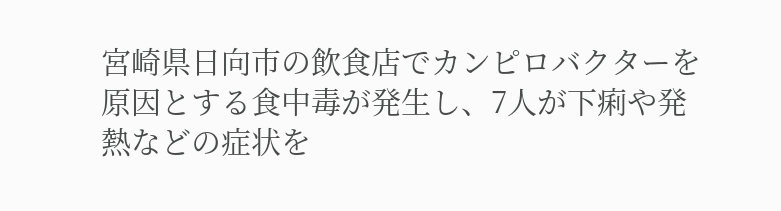宮崎県日向市の飲食店でカンピロバクターを原因とする食中毒が発生し、7人が下痢や発熱などの症状を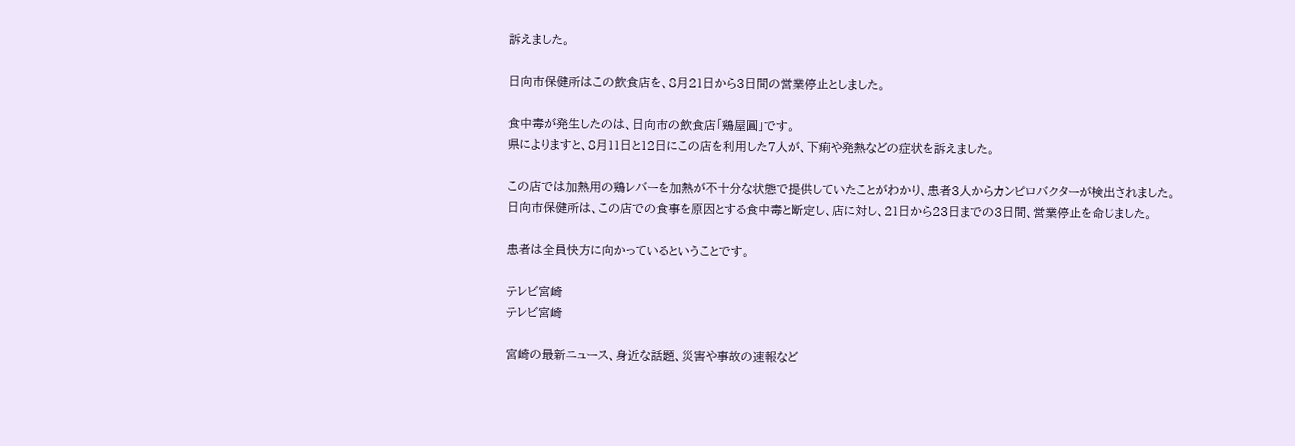訴えました。

日向市保健所はこの飲食店を、8月21日から3日間の営業停止としました。

食中毒が発生したのは、日向市の飲食店「鶏屋圓」です。
県によりますと、8月11日と12日にこの店を利用した7人が、下痢や発熱などの症状を訴えました。

この店では加熱用の鶏レバーを加熱が不十分な状態で提供していたことがわかり、患者3人からカンピロバクターが検出されました。
日向市保健所は、この店での食事を原因とする食中毒と断定し、店に対し、21日から23日までの3日間、営業停止を命じました。

患者は全員快方に向かっているということです。

テレビ宮崎
テレビ宮崎

宮崎の最新ニュース、身近な話題、災害や事故の速報など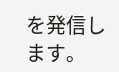を発信します。